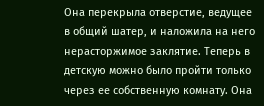Она перекрыла отверстие, ведущее в общий шатер, и наложила на него нерасторжимое заклятие. Теперь в детскую можно было пройти только через ее собственную комнату. Она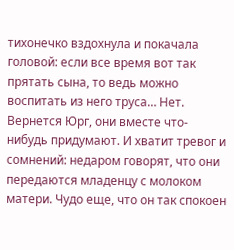тихонечко вздохнула и покачала головой: если все время вот так прятать сына, то ведь можно воспитать из него труса… Нет. Вернется Юрг, они вместе что-нибудь придумают. И хватит тревог и сомнений: недаром говорят, что они передаются младенцу с молоком матери. Чудо еще, что он так спокоен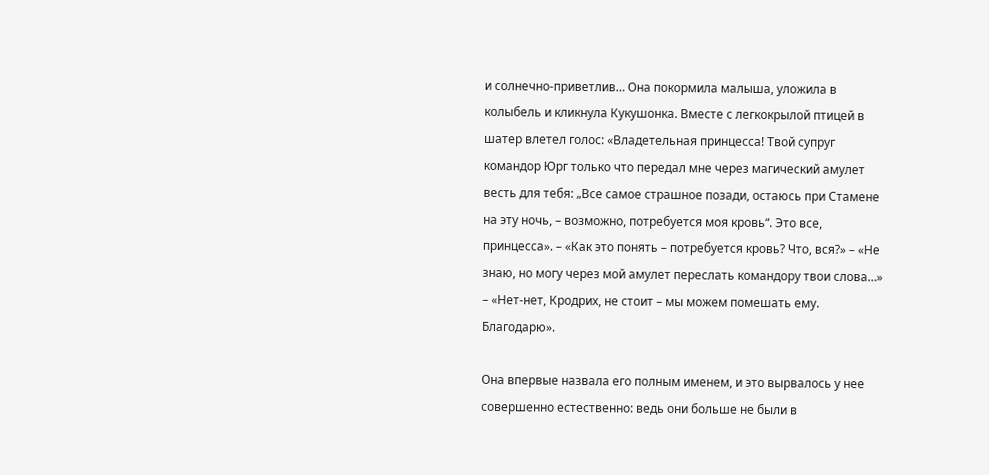и солнечно-приветлив… Она покормила малыша, уложила в колыбель и кликнула Кукушонка. Вместе с легкокрылой птицей в шатер влетел голос: «Владетельная принцесса! Твой супруг командор Юрг только что передал мне через магический амулет весть для тебя: „Все самое страшное позади, остаюсь при Стамене на эту ночь, – возможно, потребуется моя кровь“. Это все, принцесса». – «Как это понять – потребуется кровь? Что, вся?» – «Не знаю, но могу через мой амулет переслать командору твои слова…» – «Нет-нет, Кродрих, не стоит – мы можем помешать ему. Благодарю».

Она впервые назвала его полным именем, и это вырвалось у нее совершенно естественно: ведь они больше не были в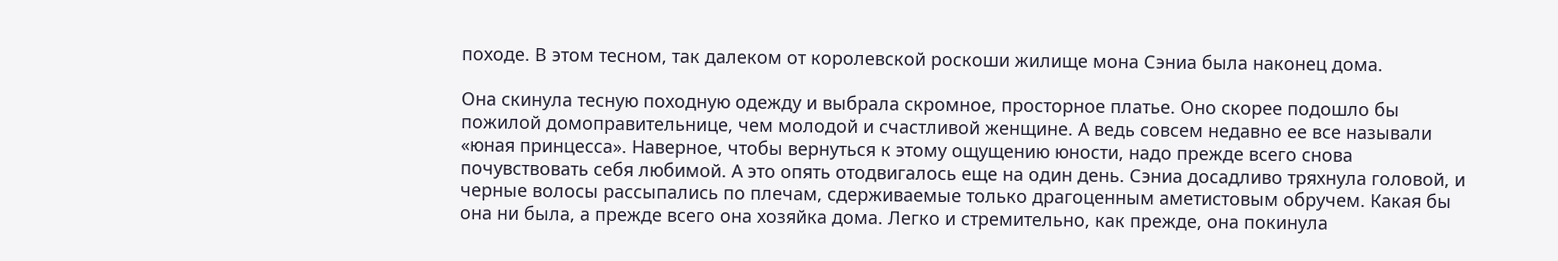походе. В этом тесном, так далеком от королевской роскоши жилище мона Сэниа была наконец дома.

Она скинула тесную походную одежду и выбрала скромное, просторное платье. Оно скорее подошло бы пожилой домоправительнице, чем молодой и счастливой женщине. А ведь совсем недавно ее все называли «юная принцесса». Наверное, чтобы вернуться к этому ощущению юности, надо прежде всего снова почувствовать себя любимой. А это опять отодвигалось еще на один день. Сэниа досадливо тряхнула головой, и черные волосы рассыпались по плечам, сдерживаемые только драгоценным аметистовым обручем. Какая бы она ни была, а прежде всего она хозяйка дома. Легко и стремительно, как прежде, она покинула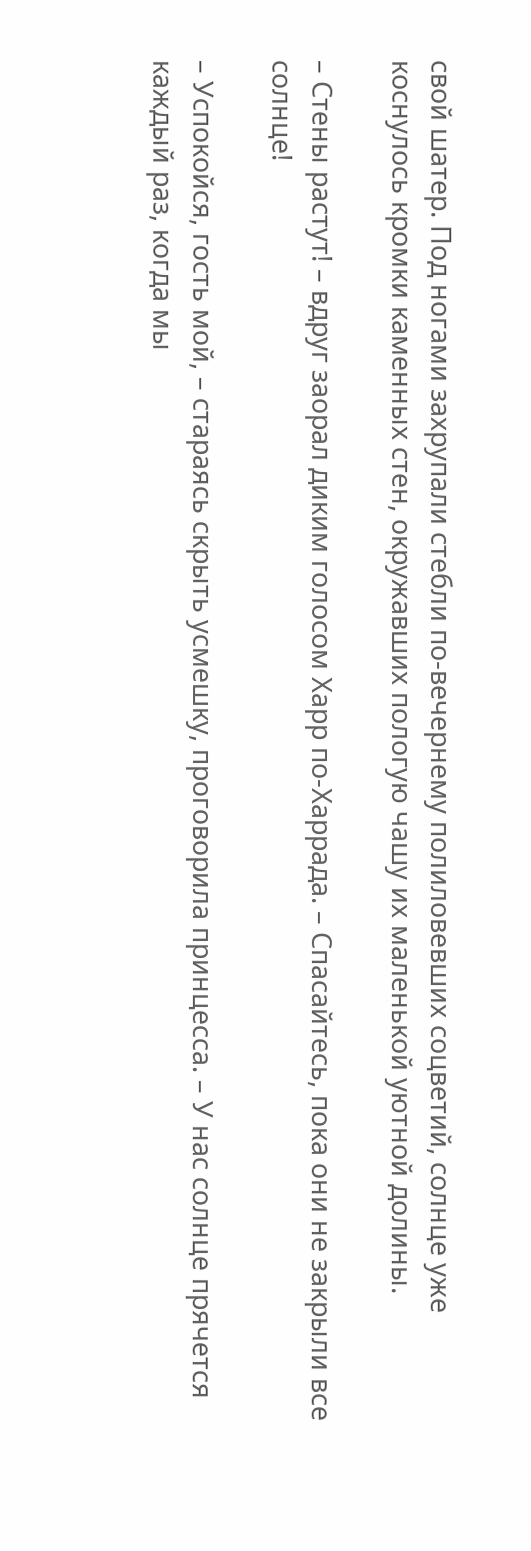свой шатер. Под ногами захрупали стебли по-вечернему полиловевших соцветий, солнце уже коснулось кромки каменных стен, окружавших пологую чашу их маленькой уютной долины.

– Стены растут! – вдруг заорал диким голосом Харр по-Харрада. – Спасайтесь, пока они не закрыли все солнце!

– Успокойся, гость мой, – стараясь скрыть усмешку, проговорила принцесса. – У нас солнце прячется каждый раз, когда мы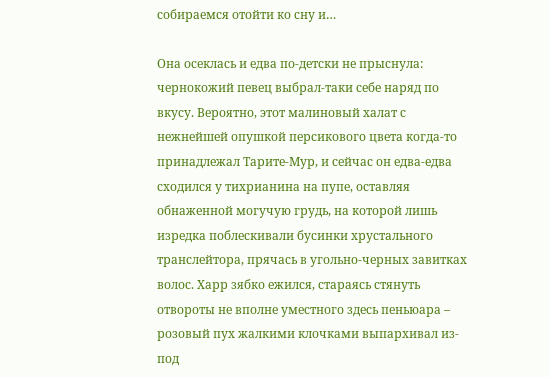собираемся отойти ко сну и…

Она осеклась и едва по-детски не прыснула: чернокожий певец выбрал-таки себе наряд по вкусу. Вероятно, этот малиновый халат с нежнейшей опушкой персикового цвета когда-то принадлежал Тарите-Мур, и сейчас он едва-едва сходился у тихрианина на пупе, оставляя обнаженной могучую грудь, на которой лишь изредка поблескивали бусинки хрустального транслейтора, прячась в угольно-черных завитках волос. Харр зябко ежился, стараясь стянуть отвороты не вполне уместного здесь пеньюара – розовый пух жалкими клочками выпархивал из-под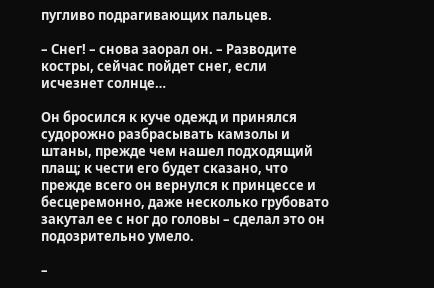пугливо подрагивающих пальцев.

– Снег! – снова заорал он. – Разводите костры, сейчас пойдет снег, если исчезнет солнце…

Он бросился к куче одежд и принялся судорожно разбрасывать камзолы и штаны, прежде чем нашел подходящий плащ; к чести его будет сказано, что прежде всего он вернулся к принцессе и бесцеремонно, даже несколько грубовато закутал ее с ног до головы – сделал это он подозрительно умело.

–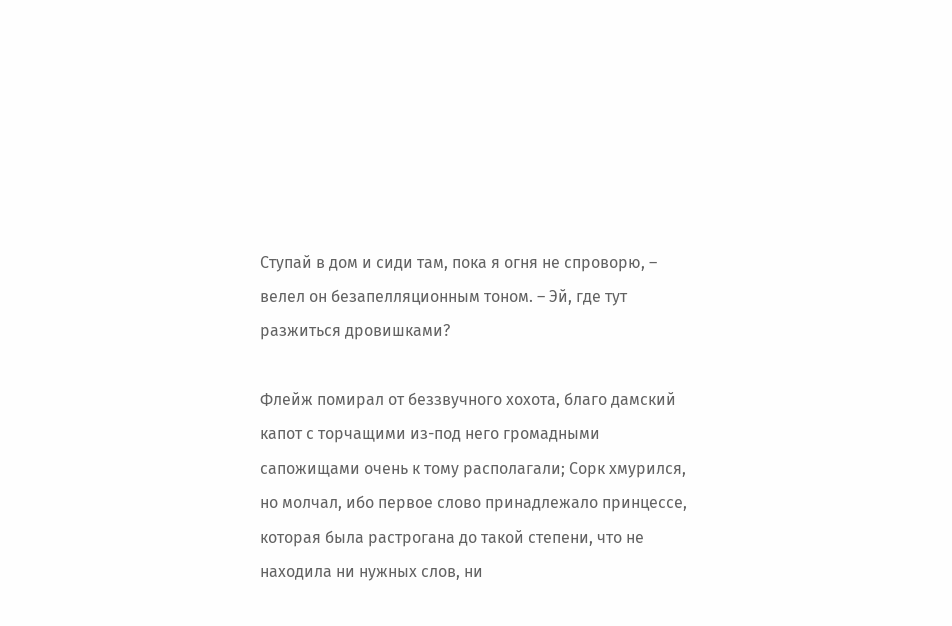Ступай в дом и сиди там, пока я огня не спроворю, – велел он безапелляционным тоном. – Эй, где тут разжиться дровишками?

Флейж помирал от беззвучного хохота, благо дамский капот с торчащими из-под него громадными сапожищами очень к тому располагали; Сорк хмурился, но молчал, ибо первое слово принадлежало принцессе, которая была растрогана до такой степени, что не находила ни нужных слов, ни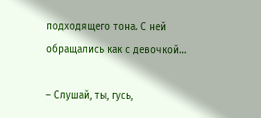подходящего тона. С ней обращались как с девочкой…

– Слушай, ты, гусь,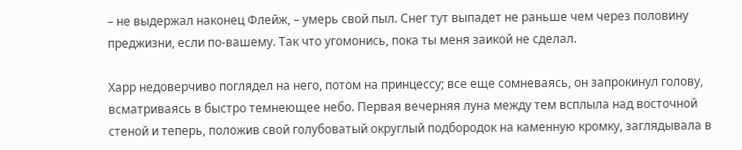– не выдержал наконец Флейж, – умерь свой пыл. Снег тут выпадет не раньше чем через половину преджизни, если по-вашему. Так что угомонись, пока ты меня заикой не сделал.

Харр недоверчиво поглядел на него, потом на принцессу; все еще сомневаясь, он запрокинул голову, всматриваясь в быстро темнеющее небо. Первая вечерняя луна между тем всплыла над восточной стеной и теперь, положив свой голубоватый округлый подбородок на каменную кромку, заглядывала в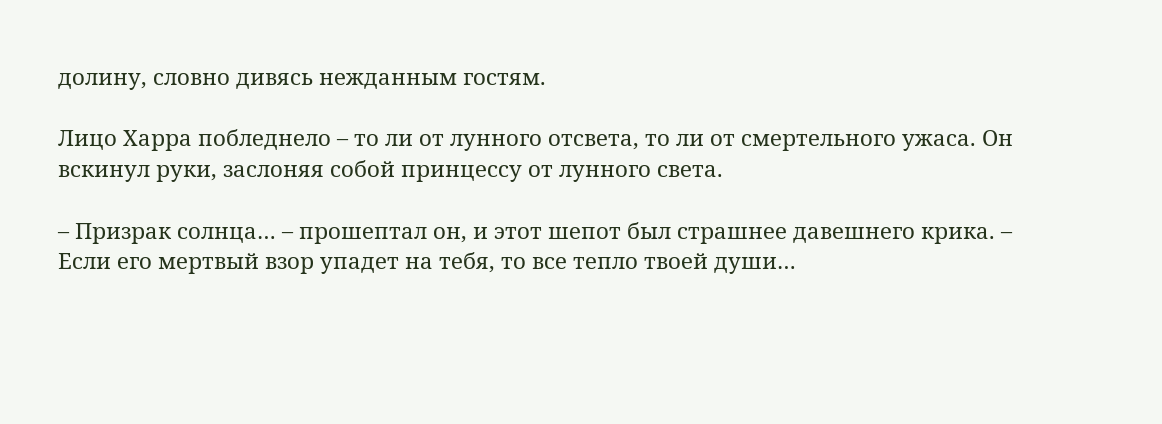долину, словно дивясь нежданным гостям.

Лицо Харра побледнело – то ли от лунного отсвета, то ли от смертельного ужаса. Он вскинул руки, заслоняя собой принцессу от лунного света.

– Призрак солнца… – прошептал он, и этот шепот был страшнее давешнего крика. – Если его мертвый взор упадет на тебя, то все тепло твоей души…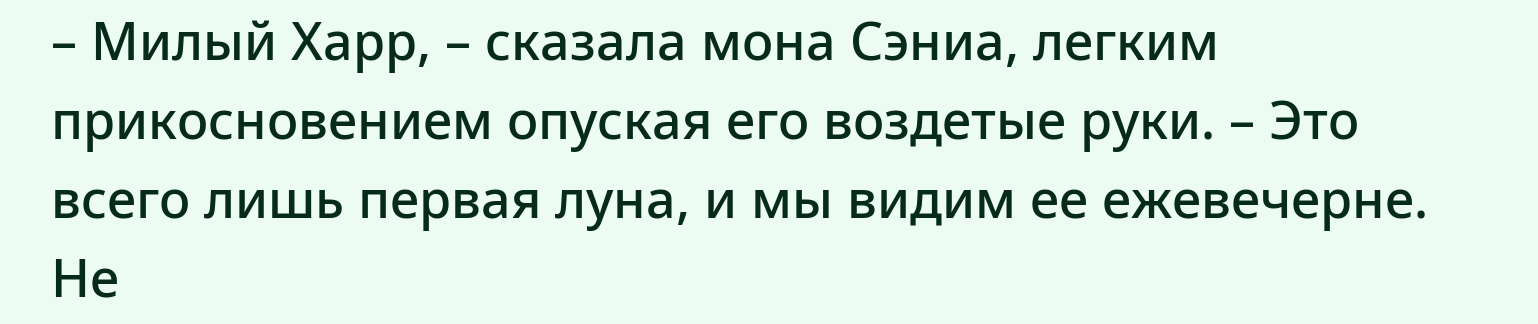– Милый Харр, – сказала мона Сэниа, легким прикосновением опуская его воздетые руки. – Это всего лишь первая луна, и мы видим ее ежевечерне. Не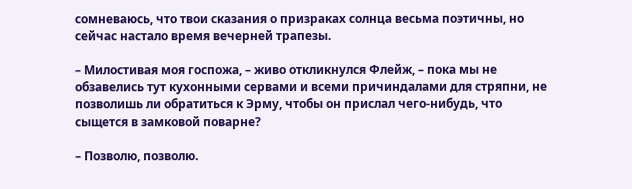сомневаюсь, что твои сказания о призраках солнца весьма поэтичны, но сейчас настало время вечерней трапезы.

– Милостивая моя госпожа, – живо откликнулся Флейж, – пока мы не обзавелись тут кухонными сервами и всеми причиндалами для стряпни, не позволишь ли обратиться к Эрму, чтобы он прислал чего-нибудь, что сыщется в замковой поварне?

– Позволю, позволю.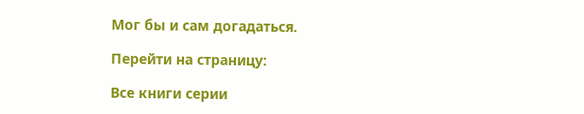Мог бы и сам догадаться.

Перейти на страницу:

Все книги серии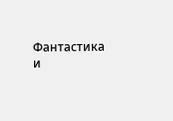Фантастика и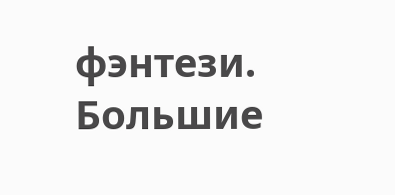фэнтези. Большие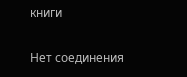книги

Нет соединения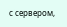с сервером,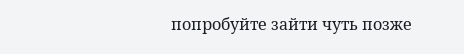попробуйте зайти чуть позже